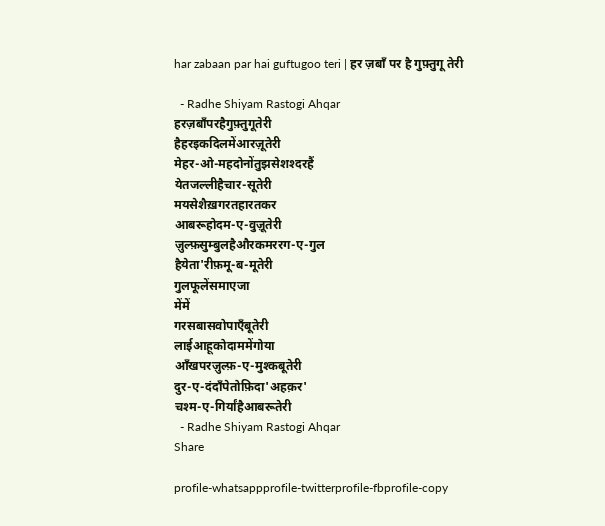har zabaan par hai guftugoo teri | हर ज़बाँ पर है गुफ़्तुगू तेरी

  - Radhe Shiyam Rastogi Ahqar
हरज़बाँपरहैगुफ़्तुगूतेरी
हैहरइकदिलमेंआरज़ूतेरी
मेहर-ओ-महदोनोंतुझसेशश्दरहैं
येतजल्लीहैचार-सूतेरी
मयसेशैख़गरतहारतकर
आबरूहोदम-ए-वुज़ूतेरी
ज़ुल्फ़सुम्बुलहैऔरकमररग-ए-गुल
हैयेता'रीफ़मू-ब-मूतेरी
गुलफूलेंसमाएजा
मेंमें
गरसबासवोपाएँबूतेरी
लाईआहूकोदाममेंगोया
आँखपरज़ुल्फ़-ए-मुश्कबूतेरी
दुर-ए-दंदाँपेतोफ़िदा'अहक़र'
चश्म-ए-गिर्यांहैआबरूतेरी
  - Radhe Shiyam Rastogi Ahqar
Share

profile-whatsappprofile-twitterprofile-fbprofile-copy